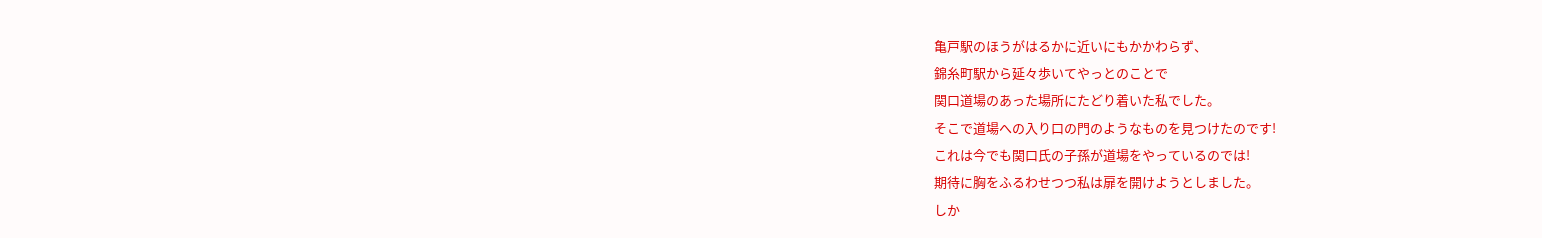亀戸駅のほうがはるかに近いにもかかわらず、
錦糸町駅から延々歩いてやっとのことで
関口道場のあった場所にたどり着いた私でした。
そこで道場への入り口の門のようなものを見つけたのです!
これは今でも関口氏の子孫が道場をやっているのでは!
期待に胸をふるわせつつ私は扉を開けようとしました。
しか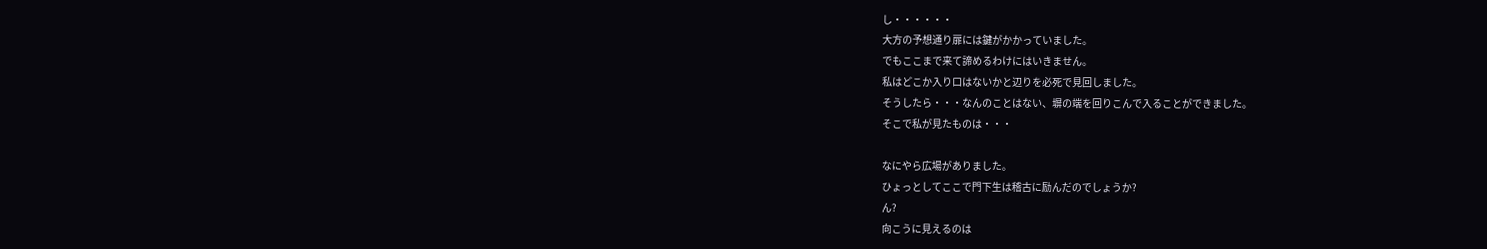し・・・・・・
大方の予想通り扉には鍵がかかっていました。
でもここまで来て諦めるわけにはいきません。
私はどこか入り口はないかと辺りを必死で見回しました。
そうしたら・・・なんのことはない、塀の端を回りこんで入ることができました。
そこで私が見たものは・・・

なにやら広場がありました。
ひょっとしてここで門下生は稽古に励んだのでしょうか?
ん?
向こうに見えるのは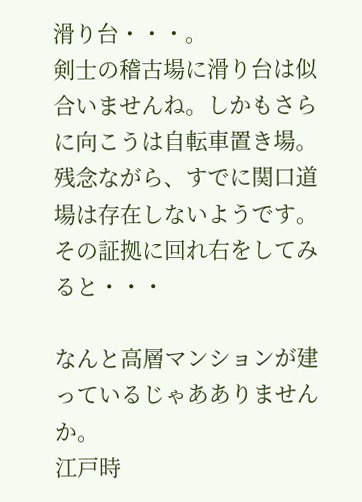滑り台・・・。
剣士の稽古場に滑り台は似合いませんね。しかもさらに向こうは自転車置き場。
残念ながら、すでに関口道場は存在しないようです。
その証拠に回れ右をしてみると・・・

なんと高層マンションが建っているじゃあありませんか。
江戸時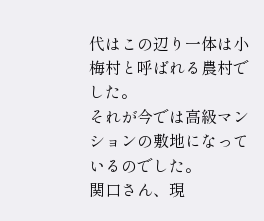代はこの辺り一体は小梅村と呼ばれる農村でした。
それが今では高級マンションの敷地になっているのでした。
関口さん、現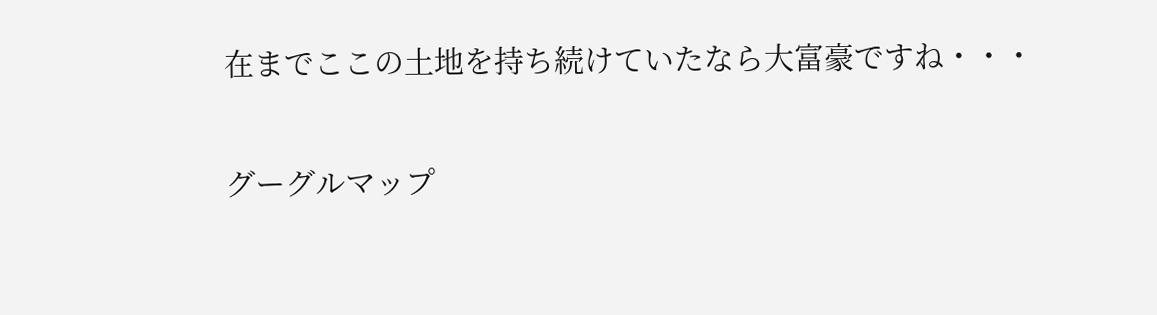在までここの土地を持ち続けていたなら大富豪ですね・・・

グーグルマップ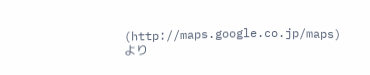(http://maps.google.co.jp/maps)より